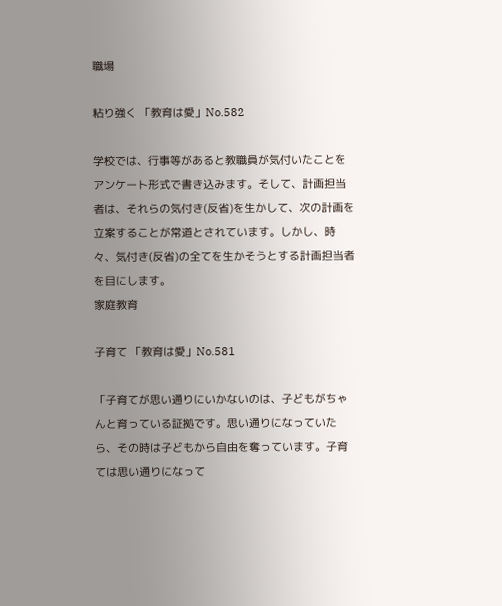職場

粘り強く 「教育は愛」No.582

学校では、行事等があると教職員が気付いたことをアンケート形式で書き込みます。そして、計画担当者は、それらの気付き(反省)を生かして、次の計画を立案することが常道とされています。しかし、時々、気付き(反省)の全てを生かそうとする計画担当者を目にします。
家庭教育

子育て 「教育は愛」No.581

「子育てが思い通りにいかないのは、子どもがちゃんと育っている証拠です。思い通りになっていたら、その時は子どもから自由を奪っています。子育ては思い通りになって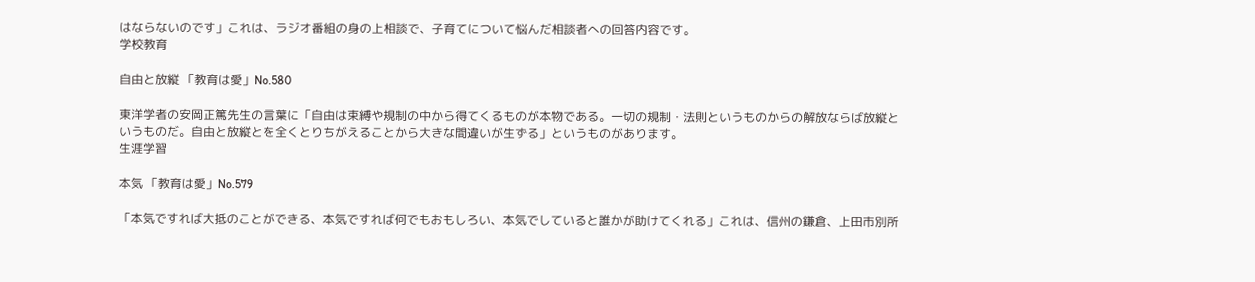はならないのです」これは、ラジオ番組の身の上相談で、子育てについて悩んだ相談者への回答内容です。
学校教育

自由と放縦 「教育は愛」No.580

東洋学者の安岡正篤先生の言葉に「自由は束縛や規制の中から得てくるものが本物である。一切の規制・法則というものからの解放ならば放縦というものだ。自由と放縦とを全くとりちがえることから大きな間違いが生ずる」というものがあります。
生涯学習

本気 「教育は愛」No.579

「本気ですれば大抵のことができる、本気ですれば何でもおもしろい、本気でしていると誰かが助けてくれる」これは、信州の鎌倉、上田市別所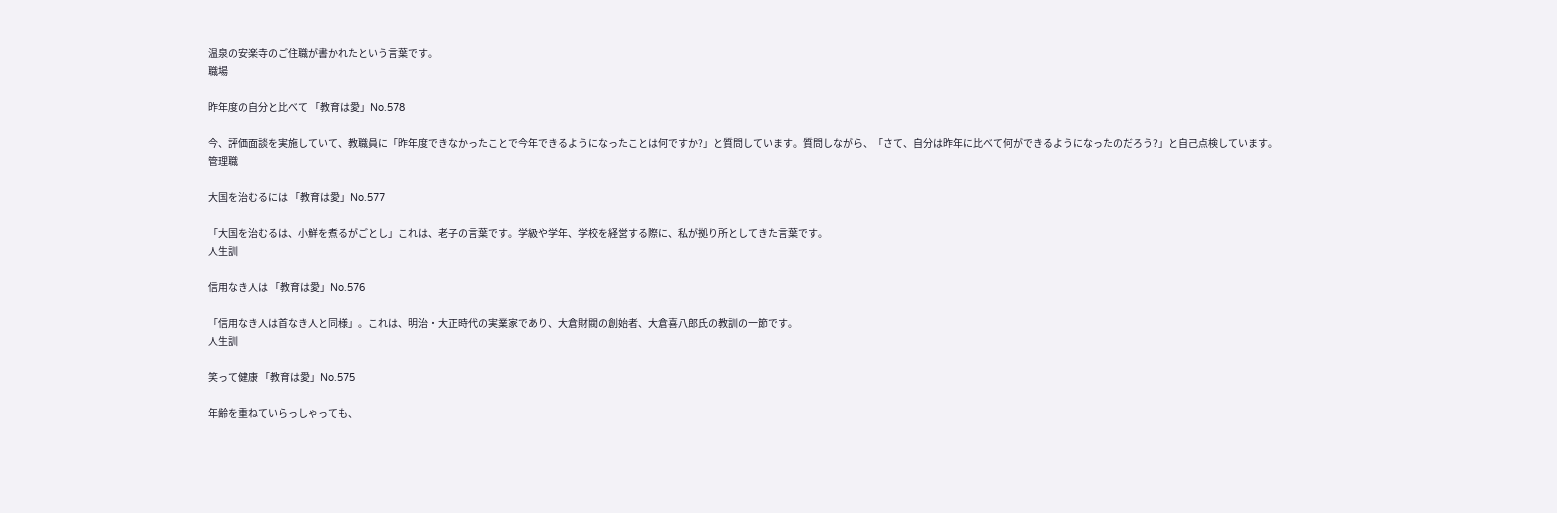温泉の安楽寺のご住職が書かれたという言葉です。
職場

昨年度の自分と比べて 「教育は愛」No.578

今、評価面談を実施していて、教職員に「昨年度できなかったことで今年できるようになったことは何ですか?」と質問しています。質問しながら、「さて、自分は昨年に比べて何ができるようになったのだろう?」と自己点検しています。
管理職

大国を治むるには 「教育は愛」No.577

「大国を治むるは、小鮮を煮るがごとし」これは、老子の言葉です。学級や学年、学校を経営する際に、私が拠り所としてきた言葉です。
人生訓

信用なき人は 「教育は愛」No.576

「信用なき人は首なき人と同様」。これは、明治・大正時代の実業家であり、大倉財閥の創始者、大倉喜八郎氏の教訓の一節です。
人生訓

笑って健康 「教育は愛」No.575

年齢を重ねていらっしゃっても、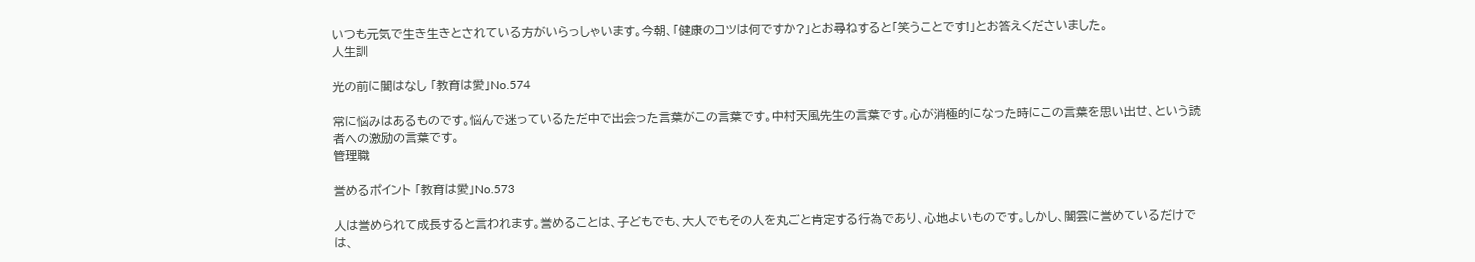いつも元気で生き生きとされている方がいらっしゃいます。今朝、「健康のコツは何ですか?」とお尋ねすると「笑うことです!」とお答えくださいました。
人生訓

光の前に闇はなし 「教育は愛」No.574

常に悩みはあるものです。悩んで迷っているただ中で出会った言葉がこの言葉です。中村天風先生の言葉です。心が消極的になった時にこの言葉を思い出せ、という読者への激励の言葉です。
管理職

誉めるポイント 「教育は愛」No.573

人は誉められて成長すると言われます。誉めることは、子どもでも、大人でもその人を丸ごと肯定する行為であり、心地よいものです。しかし、闇雲に誉めているだけでは、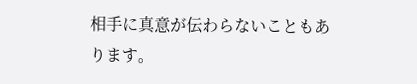相手に真意が伝わらないこともあります。